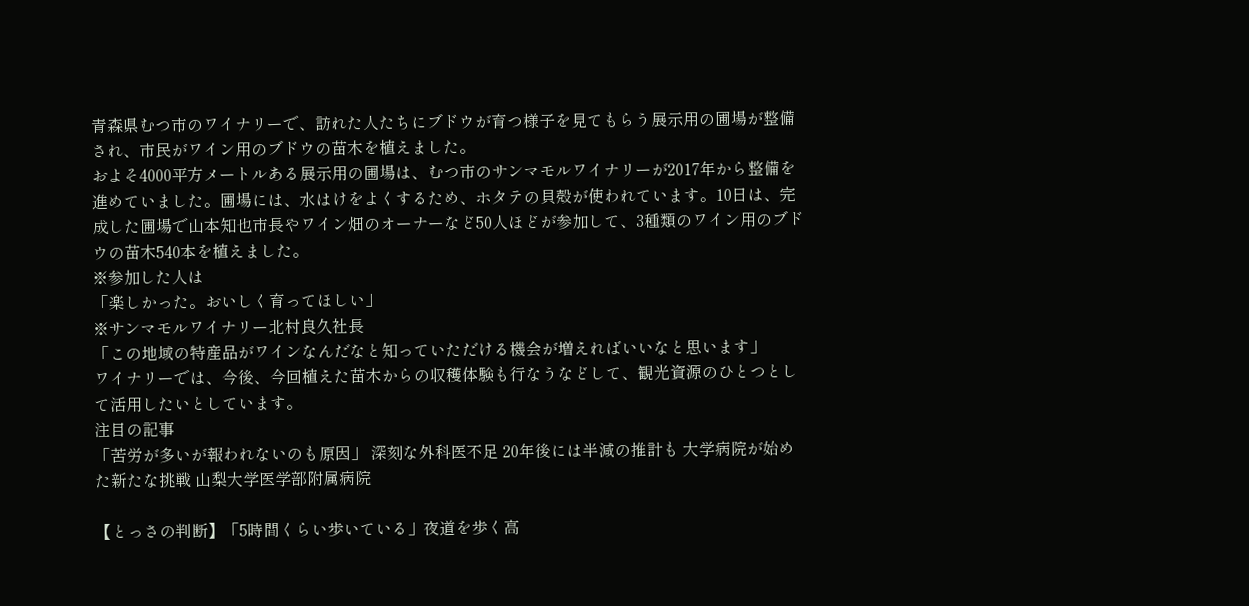青森県むつ市のワイナリーで、訪れた人たちにブドウが育つ様子を見てもらう展示用の圃場が整備され、市民がワイン用のブドウの苗木を植えました。
およそ4000平方メートルある展示用の圃場は、むつ市のサンマモルワイナリーが2017年から整備を進めていました。圃場には、水はけをよくするため、ホタテの貝殻が使われています。10日は、完成した圃場で山本知也市長やワイン畑のオーナーなど50人ほどが参加して、3種類のワイン用のブドウの苗木540本を植えました。
※参加した人は
「楽しかった。おいしく育ってほしい」
※サンマモルワイナリー北村良久社長
「この地域の特産品がワインなんだなと知っていただける機会が増えればいいなと思います」
ワイナリーでは、今後、今回植えた苗木からの収穫体験も行なうなどして、観光資源のひとつとして活用したいとしています。
注目の記事
「苦労が多いが報われないのも原因」 深刻な外科医不足 20年後には半減の推計も 大学病院が始めた新たな挑戦 山梨大学医学部附属病院

【とっさの判断】「5時間くらい歩いている」夜道を歩く高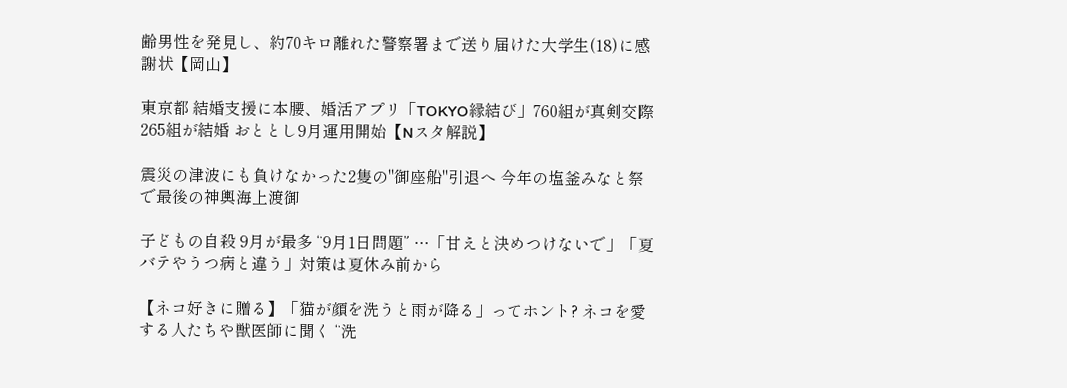齢男性を発見し、約70キロ離れた警察署まで送り届けた大学生(18)に感謝状【岡山】

東京都 結婚支援に本腰、婚活アプリ「TOKYO縁結び」760組が真剣交際 265組が結婚 おととし9月運用開始【Nスタ解説】

震災の津波にも負けなかった2隻の"御座船"引退へ 今年の塩釜みなと祭で最後の神輿海上渡御

子どもの自殺 9月が最多 “9月1日問題” …「甘えと決めつけないで」「夏バテやうつ病と違う」対策は夏休み前から

【ネコ好きに贈る】「猫が顔を洗うと雨が降る」ってホント? ネコを愛する人たちや獣医師に聞く “洗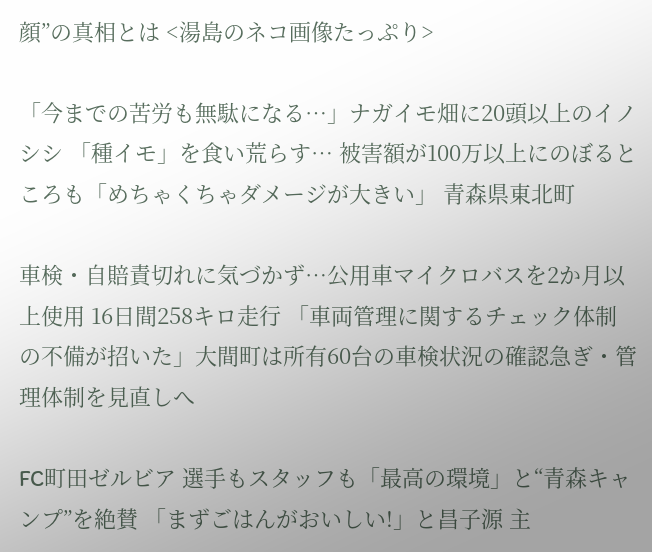顔”の真相とは <湯島のネコ画像たっぷり>

「今までの苦労も無駄になる…」ナガイモ畑に20頭以上のイノシシ 「種イモ」を食い荒らす… 被害額が100万以上にのぼるところも「めちゃくちゃダメージが大きい」 青森県東北町

車検・自賠責切れに気づかず…公用車マイクロバスを2か月以上使用 16日間258キロ走行 「車両管理に関するチェック体制の不備が招いた」大間町は所有60台の車検状況の確認急ぎ・管理体制を見直しへ

FC町田ゼルビア 選手もスタッフも「最高の環境」と“青森キャンプ”を絶賛 「まずごはんがおいしい!」と昌子源 主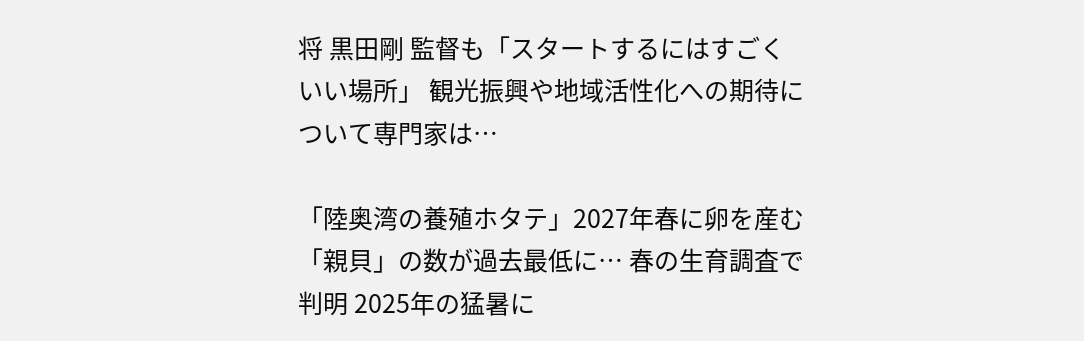将 黒田剛 監督も「スタートするにはすごくいい場所」 観光振興や地域活性化への期待について専門家は…

「陸奥湾の養殖ホタテ」2027年春に卵を産む「親貝」の数が過去最低に… 春の生育調査で判明 2025年の猛暑に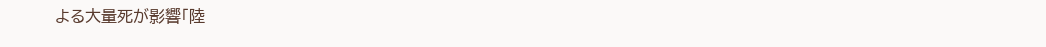よる大量死が影響「陸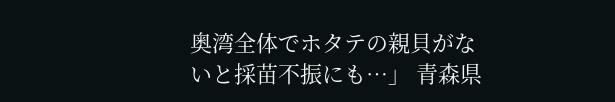奥湾全体でホタテの親貝がないと採苗不振にも…」 青森県